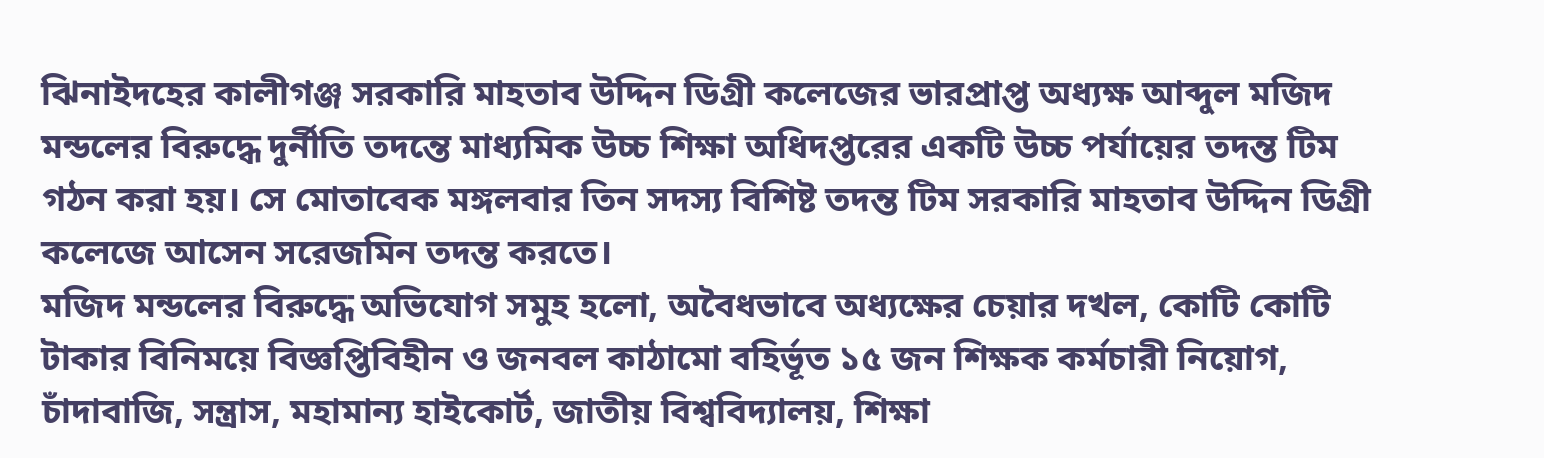ঝিনাইদহের কালীগঞ্জ সরকারি মাহতাব উদ্দিন ডিগ্রী কলেজের ভারপ্রাপ্ত অধ্যক্ষ আব্দুল মজিদ মন্ডলের বিরুদ্ধে দুর্নীতি তদন্তে মাধ্যমিক উচ্চ শিক্ষা অধিদপ্তরের একটি উচ্চ পর্যায়ের তদন্ত টিম গঠন করা হয়। সে মোতাবেক মঙ্গলবার তিন সদস্য বিশিষ্ট তদন্ত টিম সরকারি মাহতাব উদ্দিন ডিগ্রী কলেজে আসেন সরেজমিন তদন্ত করতে।
মজিদ মন্ডলের বিরুদ্ধে অভিযোগ সমুহ হলো, অবৈধভাবে অধ্যক্ষের চেয়ার দখল, কোটি কোটি টাকার বিনিময়ে বিজ্ঞপ্তিবিহীন ও জনবল কাঠামো বহির্ভূত ১৫ জন শিক্ষক কর্মচারী নিয়োগ, চাঁদাবাজি, সন্ত্রাস, মহামান্য হাইকোর্ট, জাতীয় বিশ্ববিদ্যালয়, শিক্ষা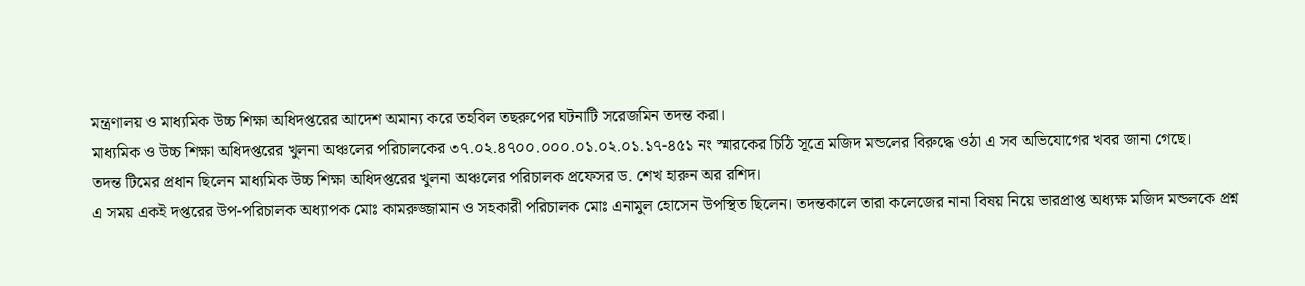মন্ত্রণালয় ও মাধ্যমিক উচ্চ শিক্ষা অধিদপ্তরের আদেশ অমান্য করে তহবিল তছরুপের ঘটনাটি সরেজমিন তদন্ত করা।
মাধ্যমিক ও উচ্চ শিক্ষা অধিদপ্তরের খুলনা অঞ্চলের পরিচালকের ৩৭.০২.৪৭০০.০০০.০১.০২.০১.১৭-৪৫১ নং স্মারকের চিঠি সূত্রে মজিদ মন্ডলের বিরুদ্ধে ওঠা এ সব অভিযোগের খবর জানা গেছে।
তদন্ত টিমের প্রধান ছিলেন মাধ্যমিক উচ্চ শিক্ষা অধিদপ্তরের খুলনা অঞ্চলের পরিচালক প্রফেসর ড. শেখ হারুন অর রশিদ।
এ সময় একই দপ্তরের উপ-পরিচালক অধ্যাপক মোঃ কামরুজ্জামান ও সহকারী পরিচালক মোঃ এনামুল হোসেন উপস্থিত ছিলেন। তদন্তকালে তারা কলেজের নানা বিষয় নিয়ে ভারপ্রাপ্ত অধ্যক্ষ মজিদ মন্ডলকে প্রশ্ন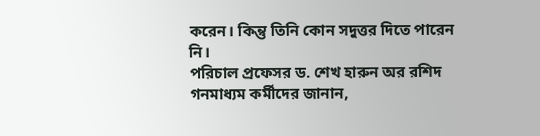করেন। কিন্তু তিনি কোন সদুত্তর দিতে পারেন নি।
পরিচাল প্রফেসর ড. শেখ হারুন অর রশিদ গনমাধ্যম কর্মীদের জানান,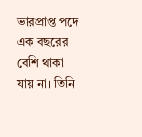ভারপ্রাপ্ত পদে এক বছরের বেশি থাকা যায় না। তিনি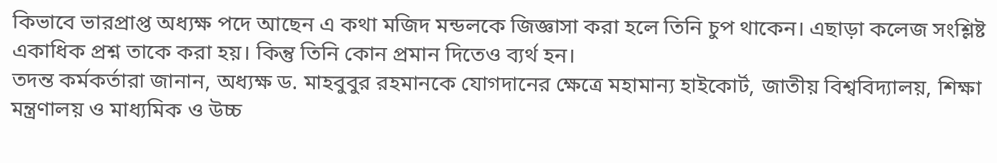কিভাবে ভারপ্রাপ্ত অধ্যক্ষ পদে আছেন এ কথা মজিদ মন্ডলকে জিজ্ঞাসা করা হলে তিনি চুপ থাকেন। এছাড়া কলেজ সংশ্লিষ্ট একাধিক প্রশ্ন তাকে করা হয়। কিন্তু তিনি কোন প্রমান দিতেও ব্যর্থ হন।
তদন্ত কর্মকর্তারা জানান, অধ্যক্ষ ড. মাহবুবুর রহমানকে যোগদানের ক্ষেত্রে মহামান্য হাইকোর্ট, জাতীয় বিশ্ববিদ্যালয়, শিক্ষা মন্ত্রণালয় ও মাধ্যমিক ও উচ্চ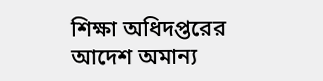শিক্ষা অধিদপ্তরের আদেশ অমান্য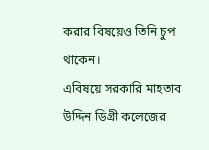করার বিষয়েও তিনি চুপ থাকেন।
এবিষয়ে সরকারি মাহতাব উদ্দিন ডিগ্রী কলেজের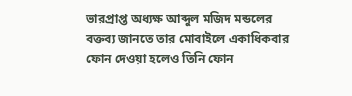ভারপ্রাপ্ত অধ্যক্ষ আব্দুল মজিদ মন্ডলের বক্তব্য জানতে তার মোবাইলে একাধিকবার ফোন দেওয়া হলেও তিনি ফোন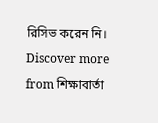রিসিভ করেন নি।
Discover more from শিক্ষাবার্তা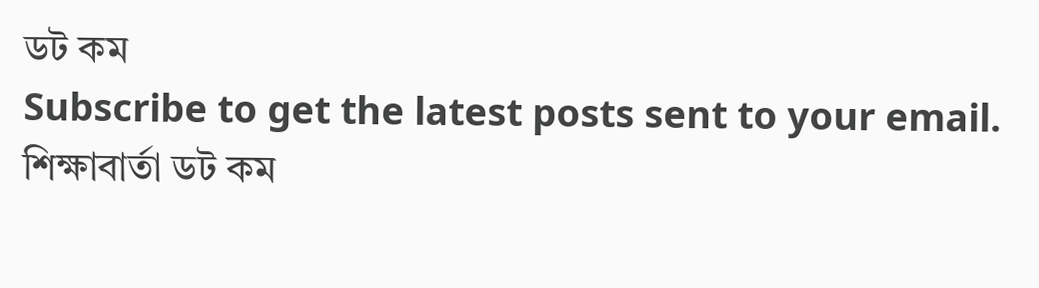ডট কম
Subscribe to get the latest posts sent to your email.
শিক্ষাবার্তা ডট কম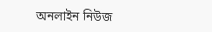অনলাইন নিউজ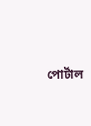পোর্টাল